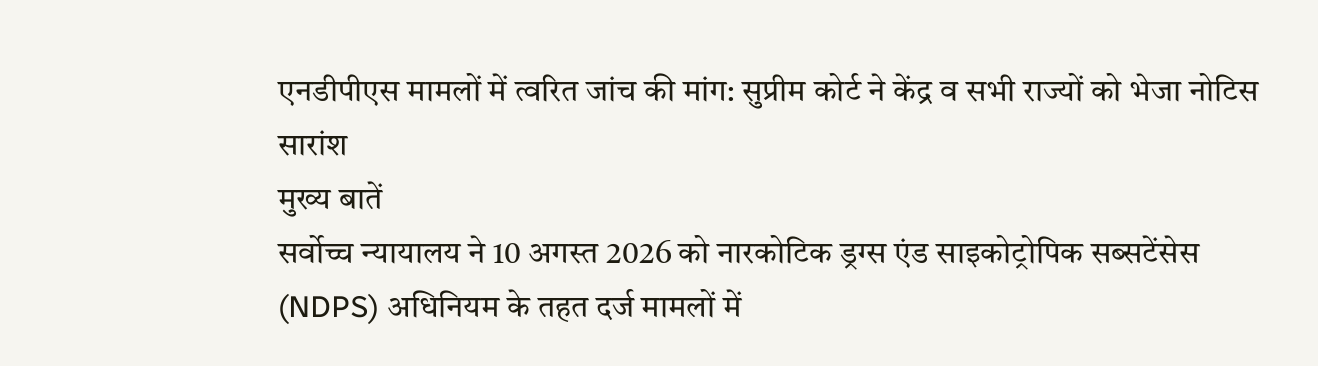एनडीपीएस मामलों में त्वरित जांच की मांग: सुप्रीम कोर्ट ने केंद्र व सभी राज्यों को भेजा नोटिस
सारांश
मुख्य बातें
सर्वोच्च न्यायालय ने 10 अगस्त 2026 को नारकोटिक ड्रग्स एंड साइकोट्रोपिक सब्सटेंसेस (NDPS) अधिनियम के तहत दर्ज मामलों में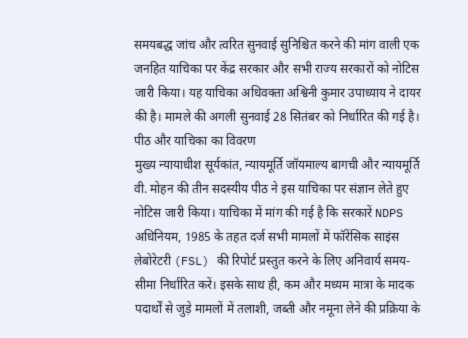समयबद्ध जांच और त्वरित सुनवाई सुनिश्चित करने की मांग वाली एक जनहित याचिका पर केंद्र सरकार और सभी राज्य सरकारों को नोटिस जारी किया। यह याचिका अधिवक्ता अश्विनी कुमार उपाध्याय ने दायर की है। मामले की अगली सुनवाई 28 सितंबर को निर्धारित की गई है।
पीठ और याचिका का विवरण
मुख्य न्यायाधीश सूर्यकांत, न्यायमूर्ति जॉयमाल्य बागची और न्यायमूर्ति वी. मोहन की तीन सदस्यीय पीठ ने इस याचिका पर संज्ञान लेते हुए नोटिस जारी किया। याचिका में मांग की गई है कि सरकारें NDPS अधिनियम, 1985 के तहत दर्ज सभी मामलों में फॉरेंसिक साइंस लेबोरेटरी (FSL) की रिपोर्ट प्रस्तुत करने के लिए अनिवार्य समय-सीमा निर्धारित करें। इसके साथ ही, कम और मध्यम मात्रा के मादक पदार्थों से जुड़े मामलों में तलाशी, जब्ती और नमूना लेने की प्रक्रिया के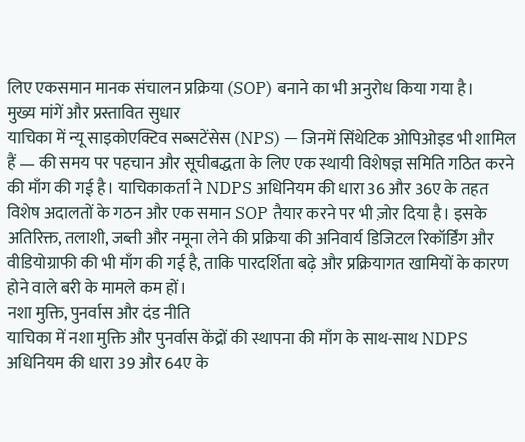लिए एकसमान मानक संचालन प्रक्रिया (SOP) बनाने का भी अनुरोध किया गया है।
मुख्य मांगें और प्रस्तावित सुधार
याचिका में न्यू साइकोएक्टिव सब्सटेंसेस (NPS) — जिनमें सिंथेटिक ओपिओइड भी शामिल हैं — की समय पर पहचान और सूचीबद्धता के लिए एक स्थायी विशेषज्ञ समिति गठित करने की माँग की गई है। याचिकाकर्ता ने NDPS अधिनियम की धारा 36 और 36ए के तहत विशेष अदालतों के गठन और एक समान SOP तैयार करने पर भी ज़ोर दिया है। इसके अतिरिक्त, तलाशी, जब्ती और नमूना लेने की प्रक्रिया की अनिवार्य डिजिटल रिकॉर्डिंग और वीडियोग्राफी की भी माँग की गई है, ताकि पारदर्शिता बढ़े और प्रक्रियागत खामियों के कारण होने वाले बरी के मामले कम हों।
नशा मुक्ति, पुनर्वास और दंड नीति
याचिका में नशा मुक्ति और पुनर्वास केंद्रों की स्थापना की माँग के साथ-साथ NDPS अधिनियम की धारा 39 और 64ए के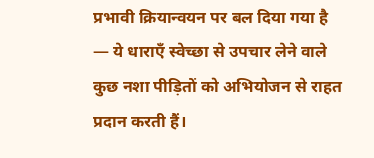प्रभावी क्रियान्वयन पर बल दिया गया है — ये धाराएँ स्वेच्छा से उपचार लेने वाले कुछ नशा पीड़ितों को अभियोजन से राहत प्रदान करती हैं।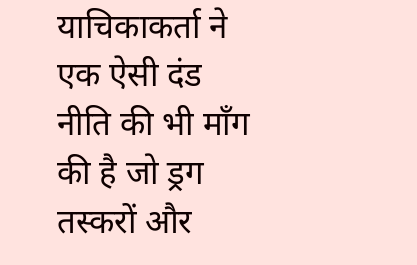याचिकाकर्ता ने एक ऐसी दंड नीति की भी माँग की है जो ड्रग तस्करों और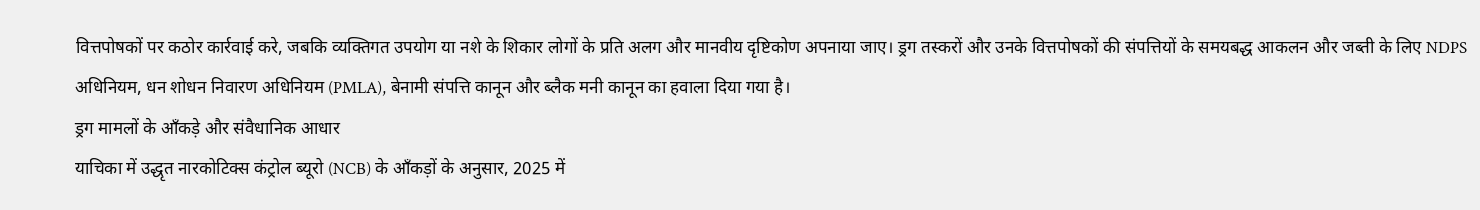वित्तपोषकों पर कठोर कार्रवाई करे, जबकि व्यक्तिगत उपयोग या नशे के शिकार लोगों के प्रति अलग और मानवीय दृष्टिकोण अपनाया जाए। ड्रग तस्करों और उनके वित्तपोषकों की संपत्तियों के समयबद्ध आकलन और जब्ती के लिए NDPS अधिनियम, धन शोधन निवारण अधिनियम (PMLA), बेनामी संपत्ति कानून और ब्लैक मनी कानून का हवाला दिया गया है।
ड्रग मामलों के आँकड़े और संवैधानिक आधार
याचिका में उद्धृत नारकोटिक्स कंट्रोल ब्यूरो (NCB) के आँकड़ों के अनुसार, 2025 में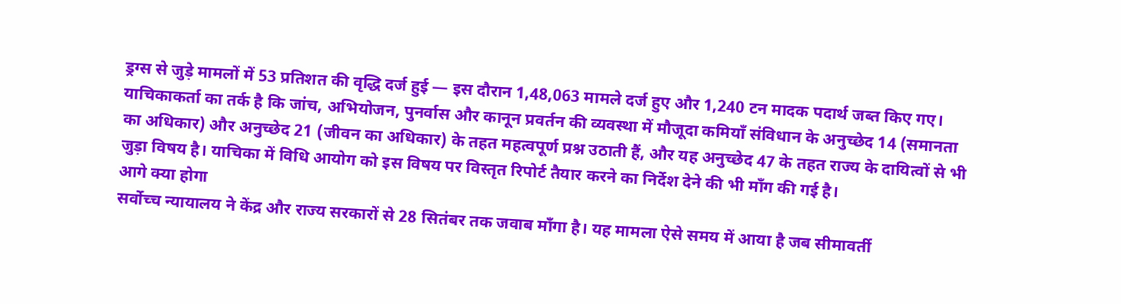ड्रग्स से जुड़े मामलों में 53 प्रतिशत की वृद्धि दर्ज हुई — इस दौरान 1,48,063 मामले दर्ज हुए और 1,240 टन मादक पदार्थ जब्त किए गए। याचिकाकर्ता का तर्क है कि जांच, अभियोजन, पुनर्वास और कानून प्रवर्तन की व्यवस्था में मौजूदा कमियाँ संविधान के अनुच्छेद 14 (समानता का अधिकार) और अनुच्छेद 21 (जीवन का अधिकार) के तहत महत्वपूर्ण प्रश्न उठाती हैं, और यह अनुच्छेद 47 के तहत राज्य के दायित्वों से भी जुड़ा विषय है। याचिका में विधि आयोग को इस विषय पर विस्तृत रिपोर्ट तैयार करने का निर्देश देने की भी माँग की गई है।
आगे क्या होगा
सर्वोच्च न्यायालय ने केंद्र और राज्य सरकारों से 28 सितंबर तक जवाब माँगा है। यह मामला ऐसे समय में आया है जब सीमावर्ती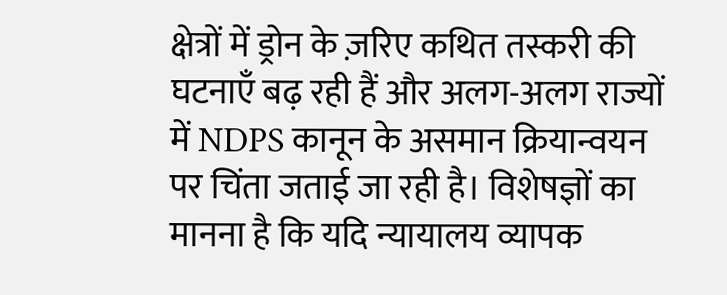क्षेत्रों में ड्रोन के ज़रिए कथित तस्करी की घटनाएँ बढ़ रही हैं और अलग-अलग राज्यों में NDPS कानून के असमान क्रियान्वयन पर चिंता जताई जा रही है। विशेषज्ञों का मानना है कि यदि न्यायालय व्यापक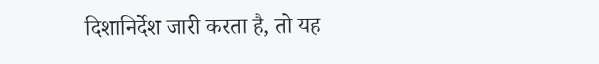दिशानिर्देश जारी करता है, तो यह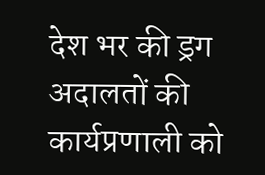देश भर की ड्रग अदालतों की कार्यप्रणाली को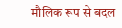मौलिक रूप से बदल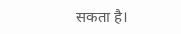सकता है।